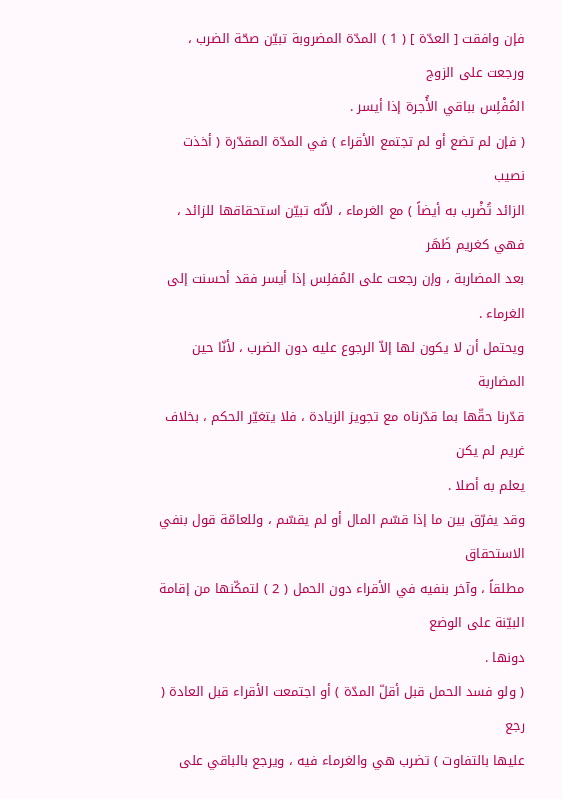فإن وافقت [ العدّة ] ( 1 ) المدّة المضروبة تبيّن صحّة الضرب ، ورجعت على الزوج
المُفْلِس بباقي الأُجرة إذا أيسر .
( فإن لم تضع أو لم تجتمع الأقراء ) في المدّة المقدّرة ( أخذت نصيب
الزائد تُضْرب به أيضاً ) مع الغرماء ، لأنّه تبيّن استحقاقها للزائد ، فهي كغريم ظَهَر
بعد المضاربة ، وإن رجعت على المُفلِس إذا أيسر فقد أحسنت إلى الغرماء .
ويحتمل أن لا يكون لها إلاّ الرجوع عليه دون الضرب ، لأنّا حين المضاربة
قدّرنا حقّها بما قدّرناه مع تجويز الزيادة ، فلا يتغيّر الحكم ، بخلاف غريم لم يكن
يعلم به أصلا .
وقد يفرّق بين ما إذا قسّم المال أو لم يقسّم ، وللعامّة قول بنفي الاستحقاق
مطلقاً ، وآخر بنفيه في الأقراء دون الحمل ( 2 ) لتمكّنها من إقامة البيّنة على الوضع
دونها .
( ولو فسد الحمل قبل أقلّ المدّة ) أو اجتمعت الأقراء قبل العادة ( رجع
عليها بالتفاوت ) تضرب هي والغرماء فيه ، ويرجع بالباقي على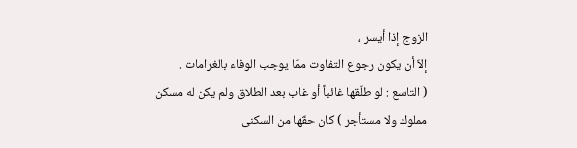الزوج إذا أيسر ،
إلاّ أن يكون رجوع التفاوت ممّا يوجب الوفاء بالغرامات .
( التاسع : لو طلّقها غائباً أو غاب بعد الطلاق ولم يكن له مسكن
مملوك ولا مستأجر ) كان حقّها من السكنى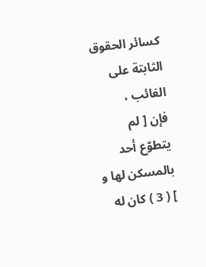كسائر الحقوق الثابتة على الغائب ،
فإن [ لم يتطوّع أحد بالمسكن لها و ] ( 3 ) كان له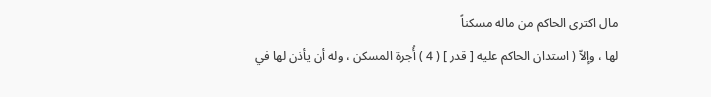مال اكترى الحاكم من ماله مسكناً
لها ، وإلاّ ( استدان الحاكم عليه [ قدر ] ( 4 ) أُجرة المسكن ، وله أن يأذن لها في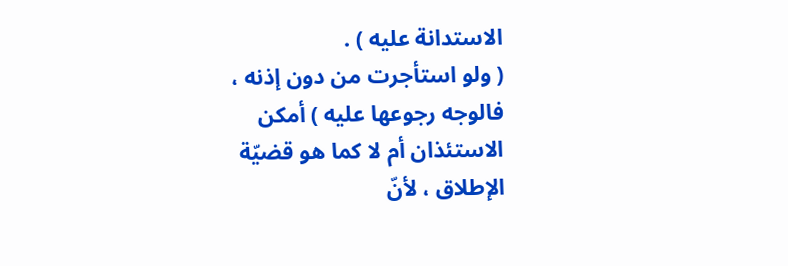الاستدانة عليه ) .
( ولو استأجرت من دون إذنه ، فالوجه رجوعها عليه ) أمكن
الاستئذان أم لا كما هو قضيّة الإطلاق ، لأنّ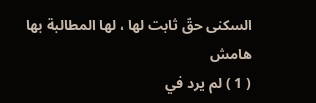السكنى حقّ ثابت لها ، لها المطالبة بها
هامش
( 1 ) لم يرد في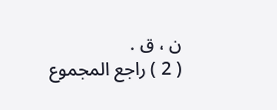ن ، ق .
( 2 ) راجع المجموع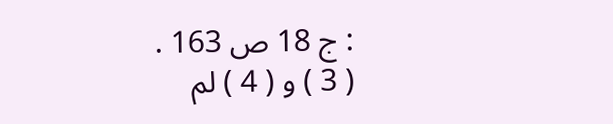: ج 18 ص 163 .
( 3 ) و ( 4 ) لم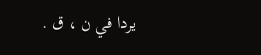يردا في ن ، ق .